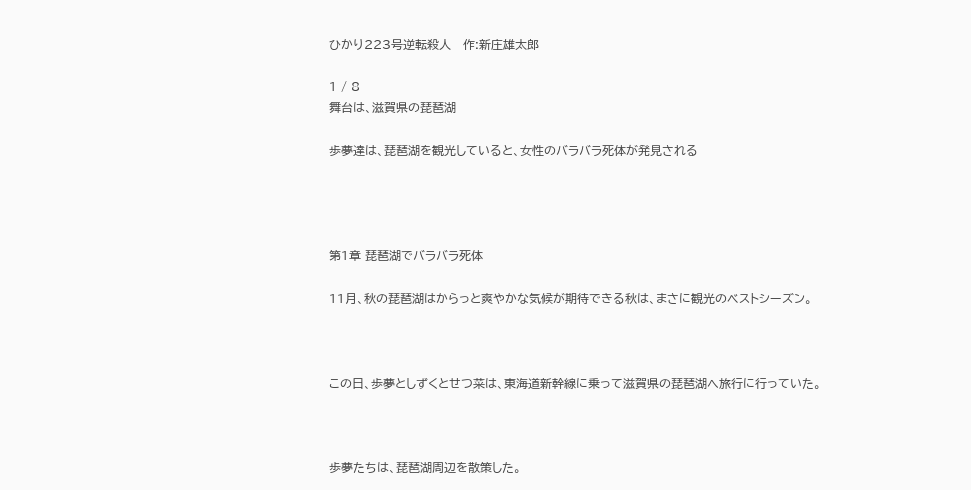ひかり223号逆転殺人   作:新庄雄太郎

1 / 8
舞台は、滋賀県の琵琶湖

歩夢達は、琵琶湖を観光していると、女性のバラバラ死体が発見される




第1章 琵琶湖でバラバラ死体

11月、秋の琵琶湖はからっと爽やかな気候が期待できる秋は、まさに観光のベストシーズン。



この日、歩夢としずくとせつ菜は、東海道新幹線に乗って滋賀県の琵琶湖へ旅行に行っていた。



歩夢たちは、琵琶湖周辺を散策した。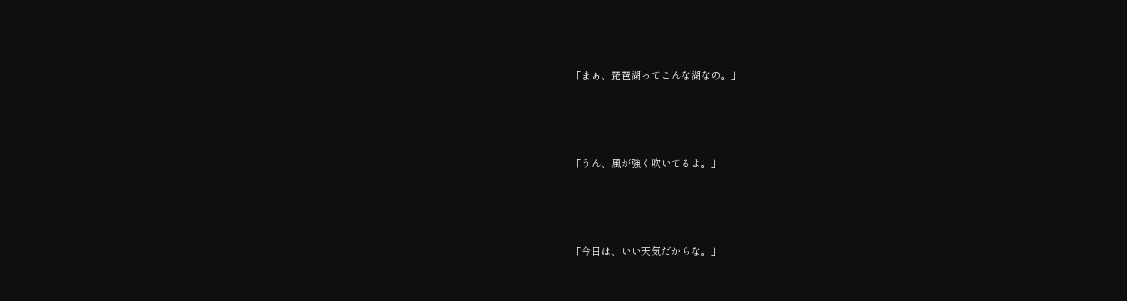「まぁ、琵琶湖ってこんな湖なの。」



「うん、風が強く吹いてるよ。」



「今日は、いい天気だからな。」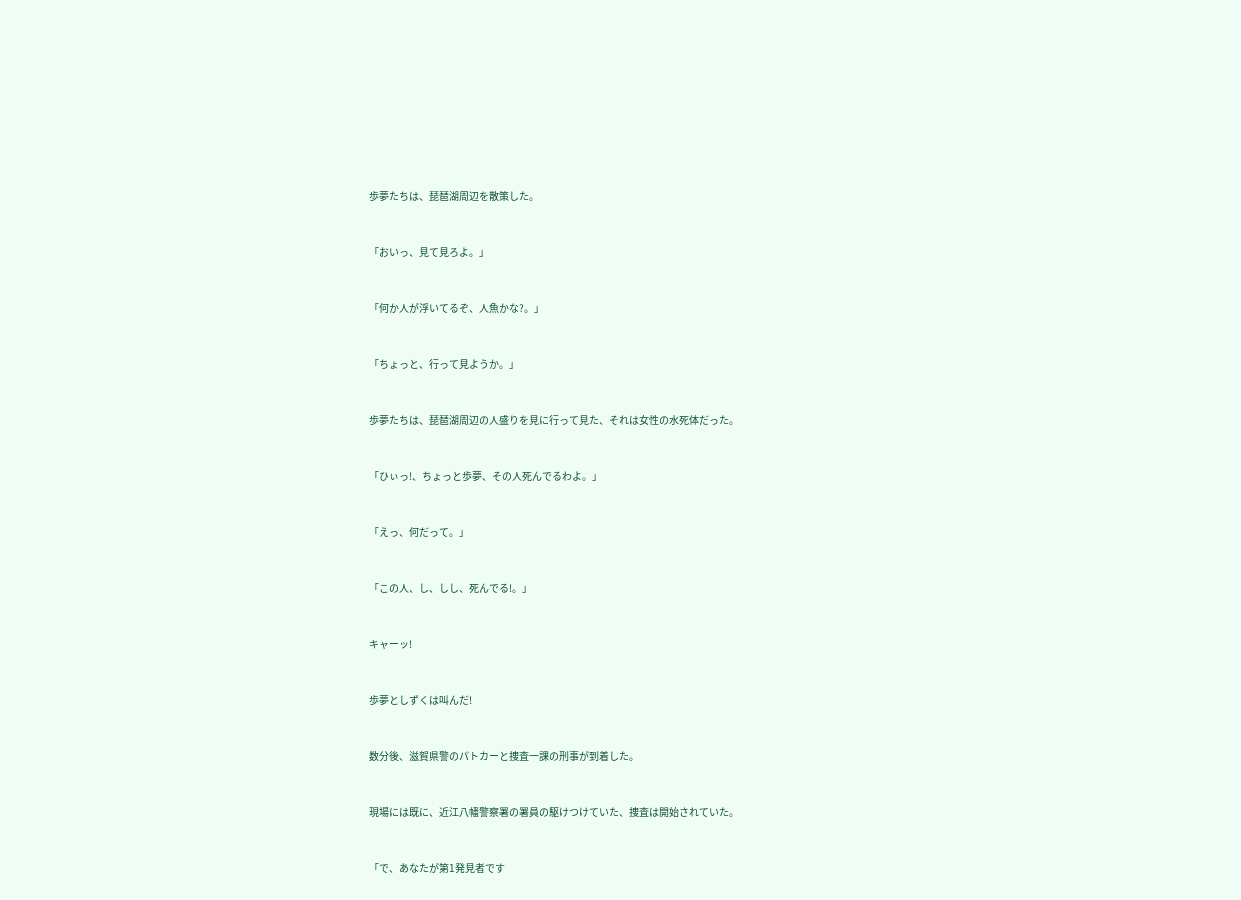歩夢たちは、琵琶湖周辺を散策した。



「おいっ、見て見ろよ。」



「何か人が浮いてるぞ、人魚かな?。」



「ちょっと、行って見ようか。」



歩夢たちは、琵琶湖周辺の人盛りを見に行って見た、それは女性の水死体だった。



「ひぃっ!、ちょっと歩夢、その人死んでるわよ。」



「えっ、何だって。」



「この人、し、しし、死んでる!。」



キャーッ!



歩夢としずくは叫んだ!



数分後、滋賀県警のパトカーと捜査一課の刑事が到着した。



現場には既に、近江八幡警察署の署員の駆けつけていた、捜査は開始されていた。



「で、あなたが第1発見者です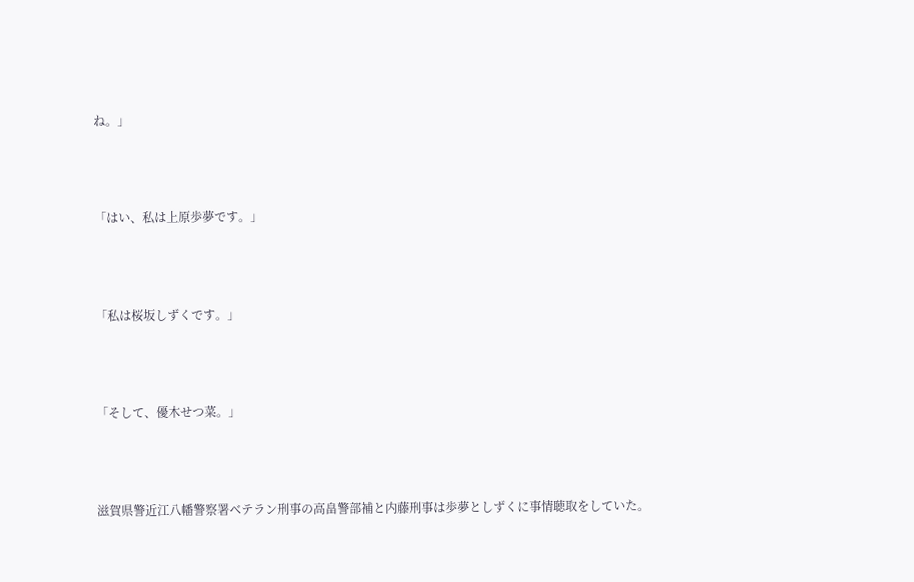ね。」



「はい、私は上原歩夢です。」



「私は桜坂しずくです。」



「そして、優木せつ菜。」



滋賀県警近江八幡警察署ベテラン刑事の高畠警部補と内藤刑事は歩夢としずくに事情聴取をしていた。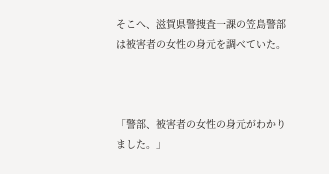そこへ、滋賀県警捜査一課の笠島警部は被害者の女性の身元を調べていた。



「警部、被害者の女性の身元がわかりました。」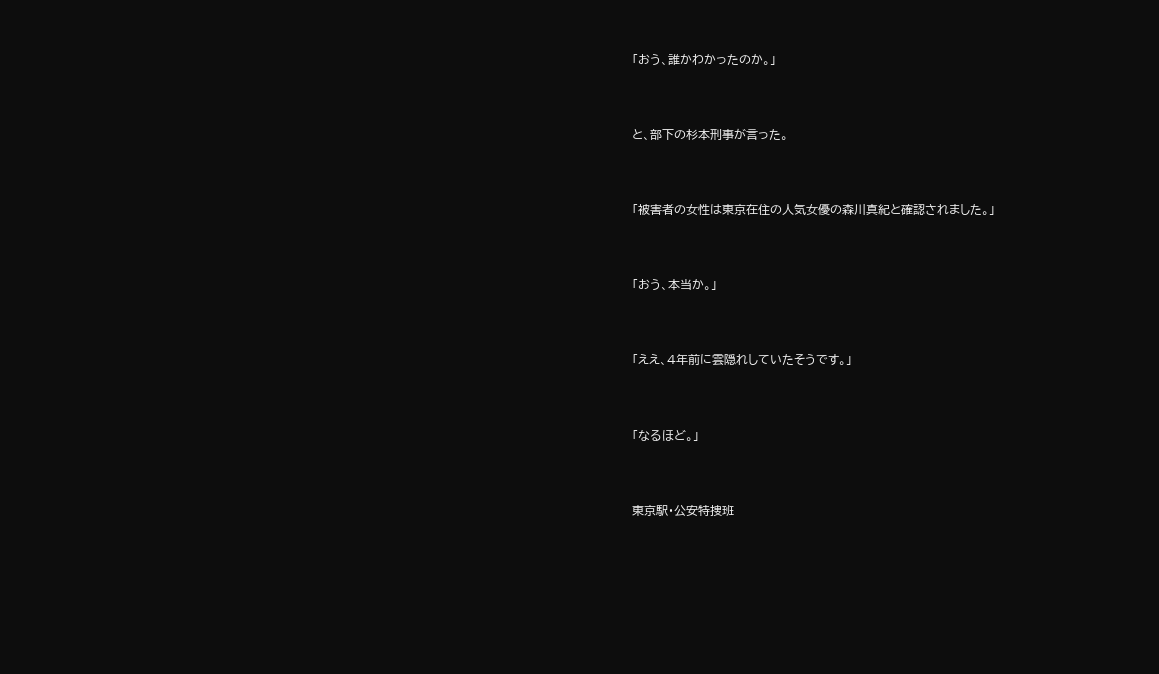「おう、誰かわかったのか。」



と、部下の杉本刑事が言った。



「被害者の女性は東京在住の人気女優の森川真紀と確認されました。」



「おう、本当か。」



「ええ、4年前に雲隠れしていたそうです。」



「なるほど。」



東京駅・公安特捜班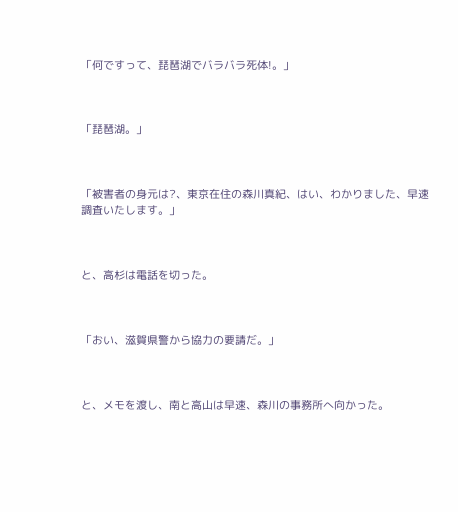「何ですって、琵琶湖でバラバラ死体!。」



「琵琶湖。」



「被害者の身元は?、東京在住の森川真紀、はい、わかりました、早速調査いたします。」



と、高杉は電話を切った。



「おい、滋賀県警から協力の要請だ。」



と、メモを渡し、南と高山は早速、森川の事務所へ向かった。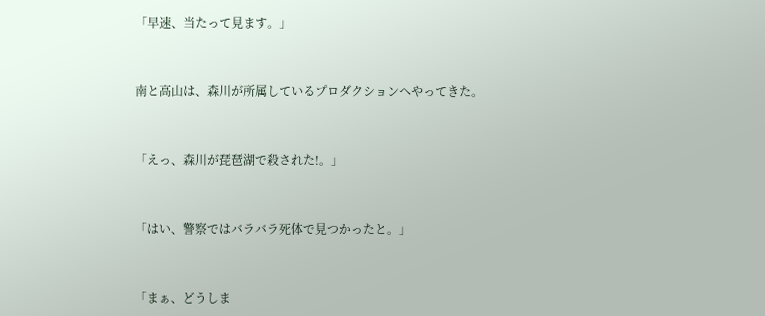「早速、当たって見ます。」



南と高山は、森川が所属しているプロダクションへやってきた。



「えっ、森川が琵琶湖で殺された!。」



「はい、警察ではバラバラ死体で見つかったと。」



「まぁ、どうしま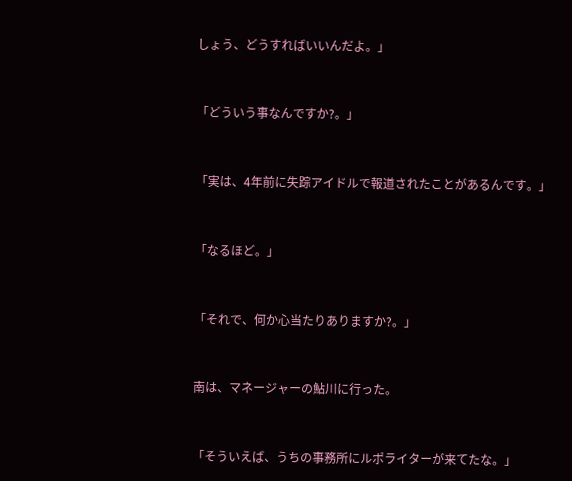しょう、どうすればいいんだよ。」



「どういう事なんですか?。」



「実は、4年前に失踪アイドルで報道されたことがあるんです。」



「なるほど。」



「それで、何か心当たりありますか?。」



南は、マネージャーの鮎川に行った。



「そういえば、うちの事務所にルポライターが来てたな。」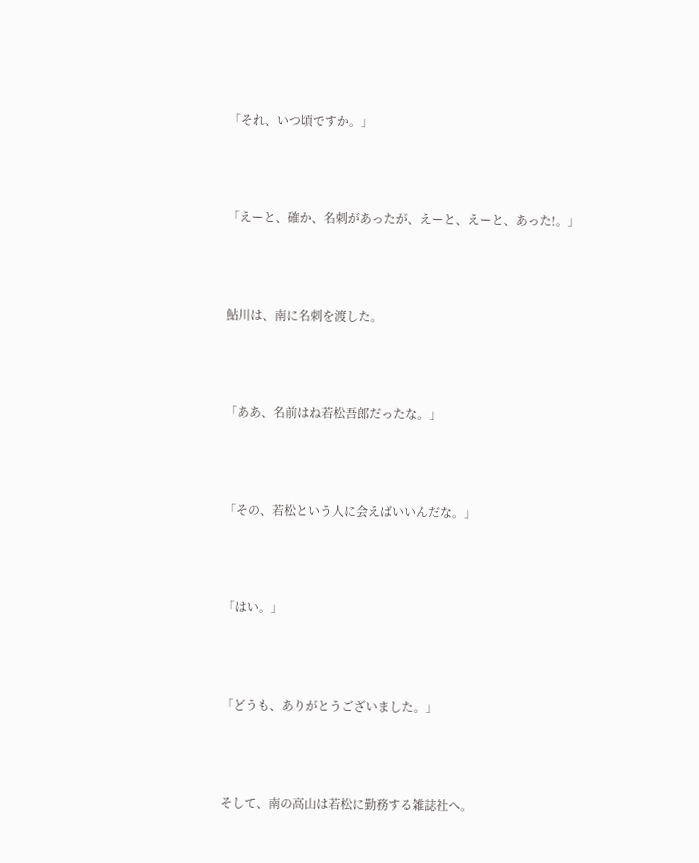「それ、いつ頃ですか。」



「えーと、確か、名刺があったが、えーと、えーと、あった!。」



鮎川は、南に名刺を渡した。



「ああ、名前はね若松吾郎だったな。」



「その、若松という人に会えばいいんだな。」



「はい。」



「どうも、ありがとうございました。」



そして、南の高山は若松に勤務する雑誌社へ。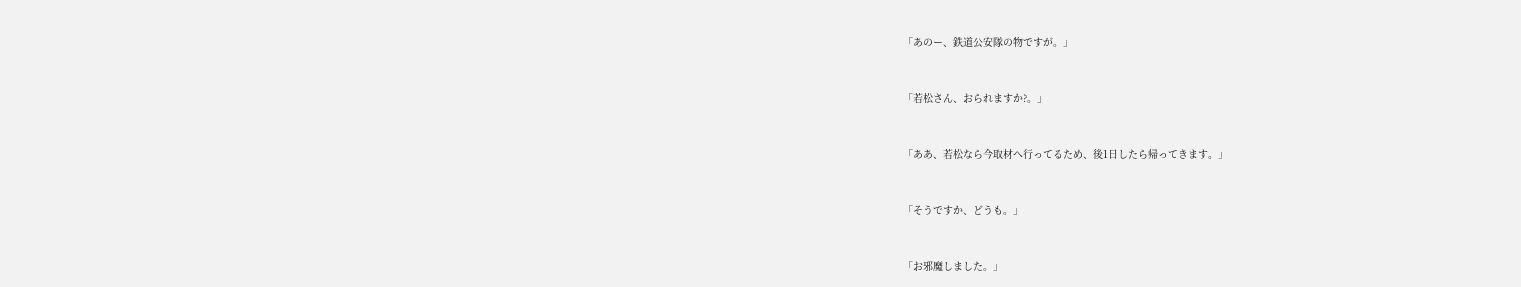「あのー、鉄道公安隊の物ですが。」



「若松さん、おられますか?。」



「ああ、若松なら今取材へ行ってるため、後1日したら帰ってきます。」



「そうですか、どうも。」



「お邪魔しました。」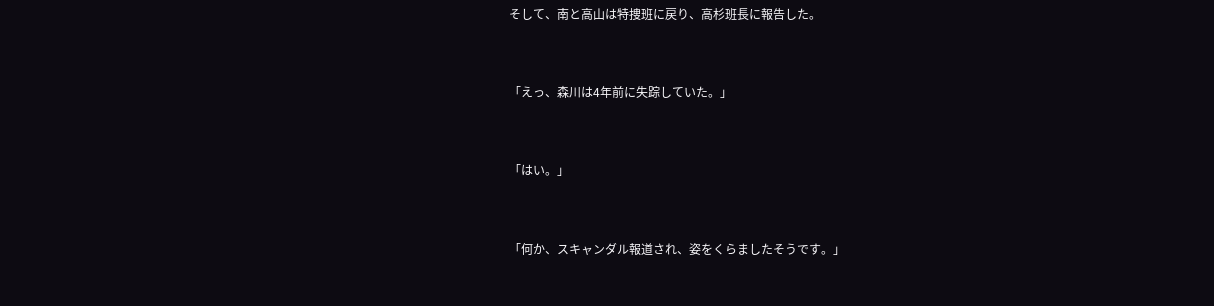そして、南と高山は特捜班に戻り、高杉班長に報告した。



「えっ、森川は4年前に失踪していた。」



「はい。」



「何か、スキャンダル報道され、姿をくらましたそうです。」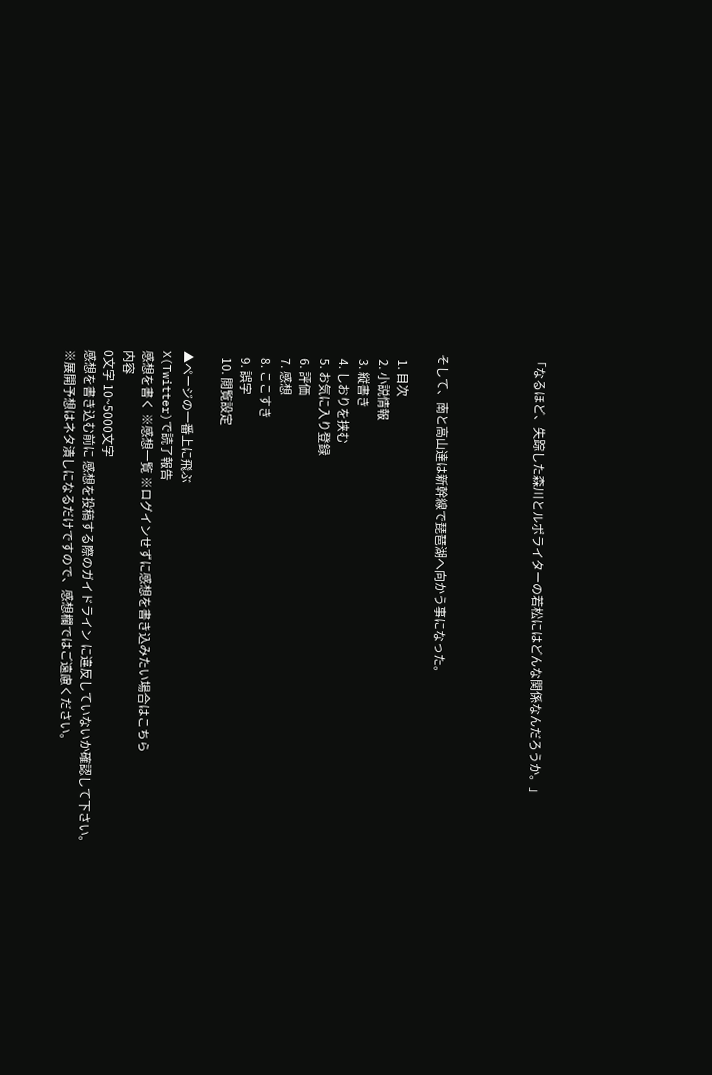「なるほど、失踪した森川とルポライターの若松にはどんな関係なんだろうか。」




そして、南と高山達は新幹線で琵琶湖へ向かう事になった。

  1. 目次
  2. 小説情報
  3. 縦書き
  4. しおりを挟む
  5. お気に入り登録
  6. 評価
  7. 感想
  8. ここすき
  9. 誤字
  10. 閲覧設定

▲ページの一番上に飛ぶ
X(Twitter)で読了報告
感想を書く ※感想一覧 ※ログインせずに感想を書き込みたい場合はこちら
内容
0文字 10~5000文字
感想を書き込む前に 感想を投稿する際のガイドライン に違反していないか確認して下さい。
※展開予想はネタ潰しになるだけですので、感想欄ではご遠慮ください。